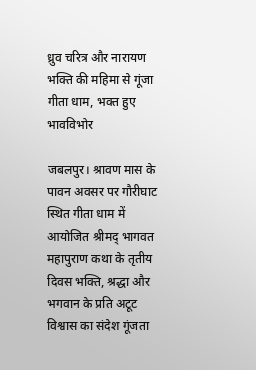ध्रुव चरित्र और नारायण भक्ति की महिमा से गूंजा गीता धाम, भक्त हुए भावविभोर

जबलपुर। श्रावण मास के पावन अवसर पर गौरीघाट स्थित गीता धाम में आयोजित श्रीमद् भागवत महापुराण कथा के तृतीय दिवस भक्ति, श्रद्धा और भगवान के प्रति अटूट विश्वास का संदेश गूंजता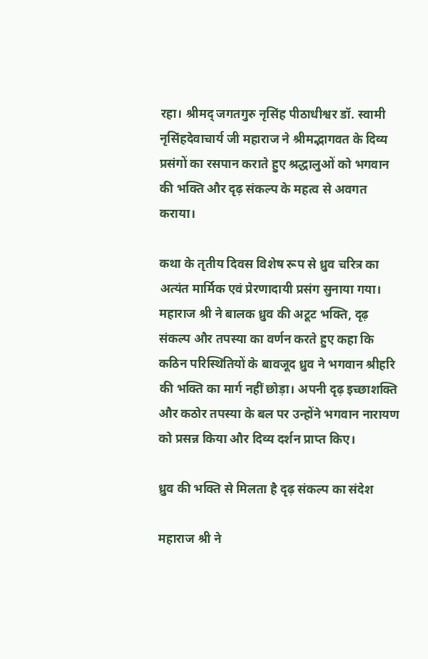रहा। श्रीमद् जगतगुरु नृसिंह पीठाधीश्वर डॉ. स्वामी नृसिंहदेवाचार्य जी महाराज ने श्रीमद्भागवत के दिव्य प्रसंगों का रसपान कराते हुए श्रद्धालुओं को भगवान की भक्ति और दृढ़ संकल्प के महत्व से अवगत कराया।

कथा के तृतीय दिवस विशेष रूप से ध्रुव चरित्र का अत्यंत मार्मिक एवं प्रेरणादायी प्रसंग सुनाया गया। महाराज श्री ने बालक ध्रुव की अटूट भक्ति, दृढ़ संकल्प और तपस्या का वर्णन करते हुए कहा कि कठिन परिस्थितियों के बावजूद ध्रुव ने भगवान श्रीहरि की भक्ति का मार्ग नहीं छोड़ा। अपनी दृढ़ इच्छाशक्ति और कठोर तपस्या के बल पर उन्होंने भगवान नारायण को प्रसन्न किया और दिव्य दर्शन प्राप्त किए।

ध्रुव की भक्ति से मिलता है दृढ़ संकल्प का संदेश

महाराज श्री ने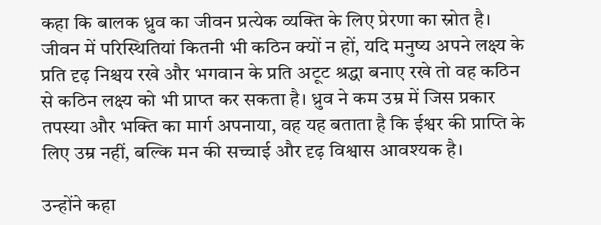कहा कि बालक ध्रुव का जीवन प्रत्येक व्यक्ति के लिए प्रेरणा का स्रोत है। जीवन में परिस्थितियां कितनी भी कठिन क्यों न हों, यदि मनुष्य अपने लक्ष्य के प्रति दृढ़ निश्चय रखे और भगवान के प्रति अटूट श्रद्धा बनाए रखे तो वह कठिन से कठिन लक्ष्य को भी प्राप्त कर सकता है। ध्रुव ने कम उम्र में जिस प्रकार तपस्या और भक्ति का मार्ग अपनाया, वह यह बताता है कि ईश्वर की प्राप्ति के लिए उम्र नहीं, बल्कि मन की सच्चाई और दृढ़ विश्वास आवश्यक है।

उन्होंने कहा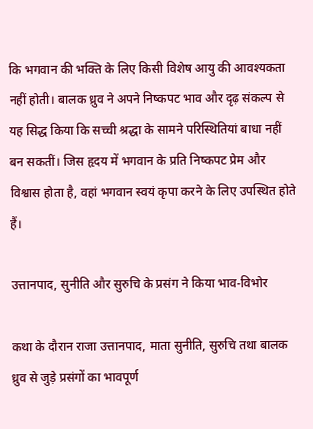कि भगवान की भक्ति के लिए किसी विशेष आयु की आवश्यकता नहीं होती। बालक ध्रुव ने अपने निष्कपट भाव और दृढ़ संकल्प से यह सिद्ध किया कि सच्ची श्रद्धा के सामने परिस्थितियां बाधा नहीं बन सकतीं। जिस हृदय में भगवान के प्रति निष्कपट प्रेम और विश्वास होता है, वहां भगवान स्वयं कृपा करने के लिए उपस्थित होते हैं।

उत्तानपाद, सुनीति और सुरुचि के प्रसंग ने किया भाव-विभोर

कथा के दौरान राजा उत्तानपाद, माता सुनीति, सुरुचि तथा बालक ध्रुव से जुड़े प्रसंगों का भावपूर्ण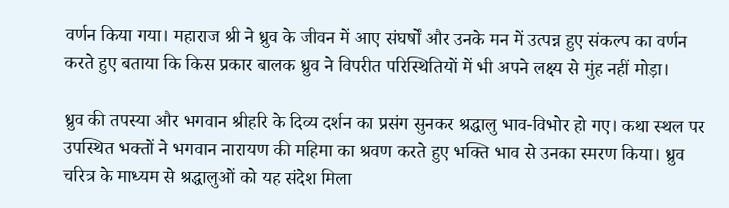वर्णन किया गया। महाराज श्री ने ध्रुव के जीवन में आए संघर्षों और उनके मन में उत्पन्न हुए संकल्प का वर्णन करते हुए बताया कि किस प्रकार बालक ध्रुव ने विपरीत परिस्थितियों में भी अपने लक्ष्य से मुंह नहीं मोड़ा।

ध्रुव की तपस्या और भगवान श्रीहरि के दिव्य दर्शन का प्रसंग सुनकर श्रद्धालु भाव-विभोर हो गए। कथा स्थल पर उपस्थित भक्तों ने भगवान नारायण की महिमा का श्रवण करते हुए भक्ति भाव से उनका स्मरण किया। ध्रुव चरित्र के माध्यम से श्रद्धालुओं को यह संदेश मिला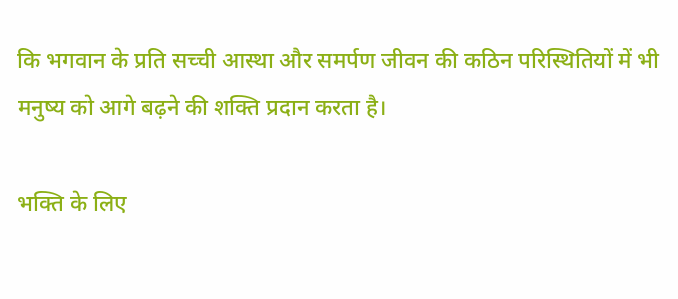कि भगवान के प्रति सच्ची आस्था और समर्पण जीवन की कठिन परिस्थितियों में भी मनुष्य को आगे बढ़ने की शक्ति प्रदान करता है।

भक्ति के लिए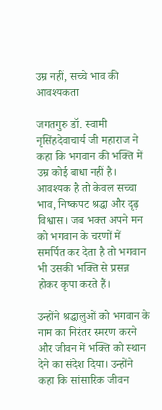उम्र नहीं, सच्चे भाव की आवश्यकता

जगतगुरु डॉ. स्वामी नृसिंहदेवाचार्य जी महाराज ने कहा कि भगवान की भक्ति में उम्र कोई बाधा नहीं है। आवश्यक है तो केवल सच्चा भाव, निष्कपट श्रद्धा और दृढ़ विश्वास। जब भक्त अपने मन को भगवान के चरणों में समर्पित कर देता है तो भगवान भी उसकी भक्ति से प्रसन्न होकर कृपा करते हैं।

उन्होंने श्रद्धालुओं को भगवान के नाम का निरंतर स्मरण करने और जीवन में भक्ति को स्थान देने का संदेश दिया। उन्होंने कहा कि सांसारिक जीवन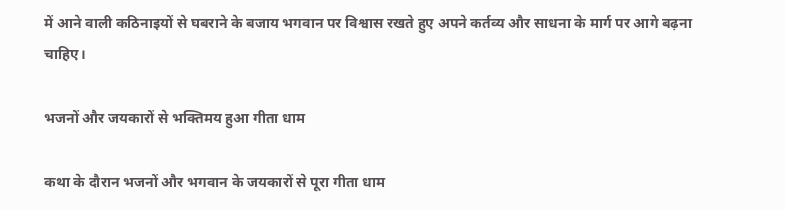में आने वाली कठिनाइयों से घबराने के बजाय भगवान पर विश्वास रखते हुए अपने कर्तव्य और साधना के मार्ग पर आगे बढ़ना चाहिए।

भजनों और जयकारों से भक्तिमय हुआ गीता धाम

कथा के दौरान भजनों और भगवान के जयकारों से पूरा गीता धाम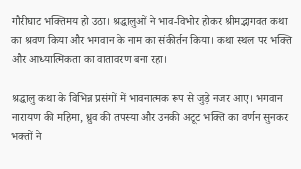गौरीघाट भक्तिमय हो उठा। श्रद्धालुओं ने भाव-विभोर होकर श्रीमद्भागवत कथा का श्रवण किया और भगवान के नाम का संकीर्तन किया। कथा स्थल पर भक्ति और आध्यात्मिकता का वातावरण बना रहा।

श्रद्धालु कथा के विभिन्न प्रसंगों में भावनात्मक रूप से जुड़े नजर आए। भगवान नारायण की महिमा, ध्रुव की तपस्या और उनकी अटूट भक्ति का वर्णन सुनकर भक्तों ने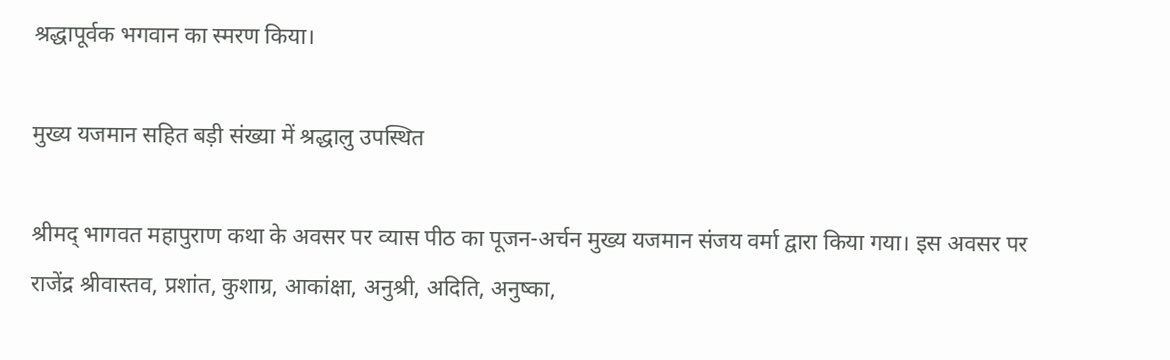श्रद्धापूर्वक भगवान का स्मरण किया।

मुख्य यजमान सहित बड़ी संख्या में श्रद्धालु उपस्थित

श्रीमद् भागवत महापुराण कथा के अवसर पर व्यास पीठ का पूजन-अर्चन मुख्य यजमान संजय वर्मा द्वारा किया गया। इस अवसर पर राजेंद्र श्रीवास्तव, प्रशांत, कुशाग्र, आकांक्षा, अनुश्री, अदिति, अनुष्का,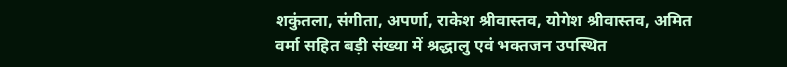शकुंतला, संगीता, अपर्णा, राकेश श्रीवास्तव, योगेश श्रीवास्तव, अमित वर्मा सहित बड़ी संख्या में श्रद्धालु एवं भक्तजन उपस्थित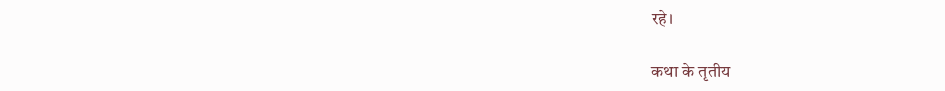रहे।

कथा के तृतीय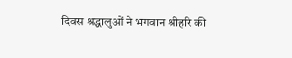दिवस श्रद्धालुओं ने भगवान श्रीहरि की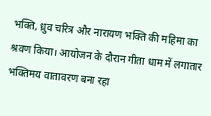भक्ति, ध्रुव चरित्र और नारायण भक्ति की महिमा का श्रवण किया। आयोजन के दौरान गीता धाम में लगातार भक्तिमय वातावरण बना रहा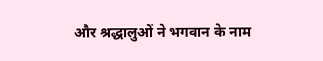और श्रद्धालुओं ने भगवान के नाम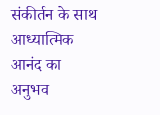संकीर्तन के साथ आध्यात्मिक आनंद का अनुभव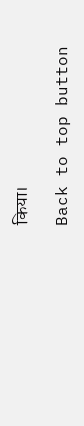किया।

Back to top button